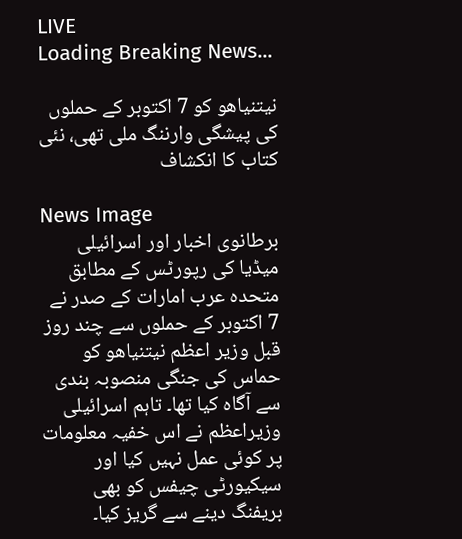LIVE
Loading Breaking News...

نیتنیاهو کو 7 اکتوبر کے حملوں کی پیشگی وارننگ ملی تھی، نئی کتاب کا انکشاف

News Image
برطانوی اخبار اور اسرائیلی میڈیا کی رپورٹس کے مطابق متحدہ عرب امارات کے صدر نے 7 اکتوبر کے حملوں سے چند روز قبل وزیر اعظم نیتنیاهو کو حماس کی جنگی منصوبہ بندی سے آگاہ کیا تھا۔ تاہم اسرائیلی وزیراعظم نے اس خفیہ معلومات پر کوئی عمل نہیں کیا اور سیکیورٹی چیفس کو بھی بریفنگ دینے سے گریز کیا۔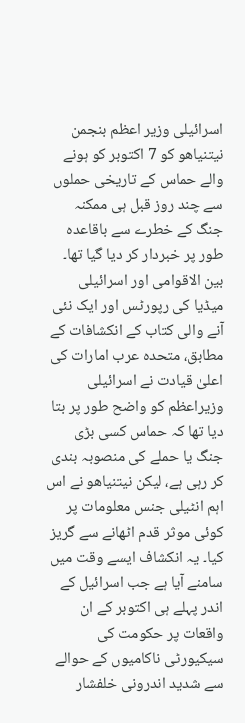اسرائیلی وزیر اعظم بنجمن نیتنیاهو کو 7 اکتوبر کو ہونے والے حماس کے تاریخی حملوں سے چند روز قبل ہی ممکنہ جنگ کے خطرے سے باقاعدہ طور پر خبردار کر دیا گیا تھا۔ بین الاقوامی اور اسرائیلی میڈیا کی رپورٹس اور ایک نئی آنے والی کتاب کے انکشافات کے مطابق، متحدہ عرب امارات کی اعلیٰ قیادت نے اسرائیلی وزیراعظم کو واضح طور پر بتا دیا تھا کہ حماس کسی بڑی جنگ یا حملے کی منصوبہ بندی کر رہی ہے، لیکن نیتنیاهو نے اس اہم انٹیلی جنس معلومات پر کوئی موثر قدم اٹھانے سے گریز کیا۔ یہ انکشاف ایسے وقت میں سامنے آیا ہے جب اسرائیل کے اندر پہلے ہی اکتوبر کے ان واقعات پر حکومت کی سیکیورٹی ناکامیوں کے حوالے سے شدید اندرونی خلفشار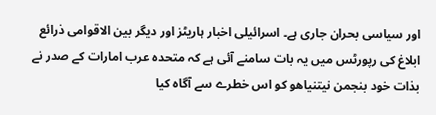اور سیاسی بحران جاری ہے۔ اسرائیلی اخبار ہاریٹز اور دیگر بین الاقوامی ذرائع ابلاغ کی رپورٹس میں یہ بات سامنے آئی ہے کہ متحدہ عرب امارات کے صدر نے بذات خود بنجمن نیتنیاهو کو اس خطرے سے آگاہ کیا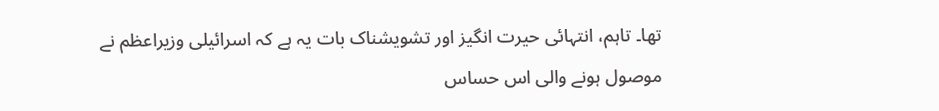تھا۔ تاہم، انتہائی حیرت انگیز اور تشویشناک بات یہ ہے کہ اسرائیلی وزیراعظم نے موصول ہونے والی اس حساس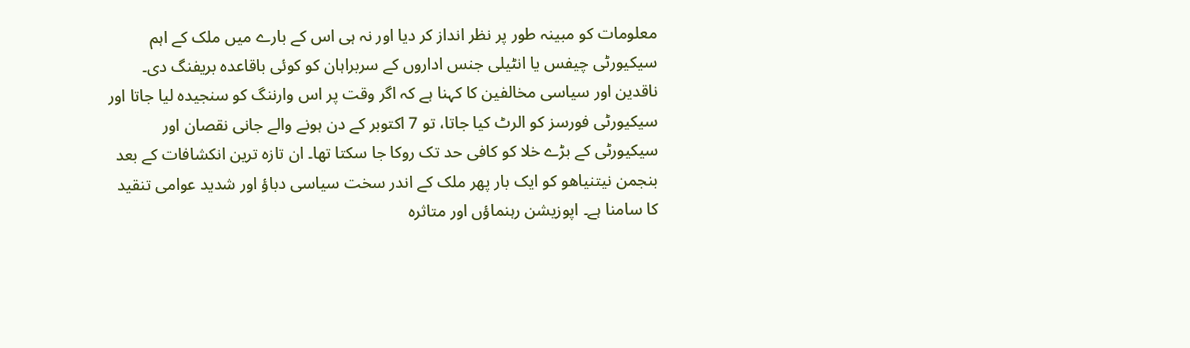معلومات کو مبینہ طور پر نظر انداز کر دیا اور نہ ہی اس کے بارے میں ملک کے اہم سیکیورٹی چیفس یا انٹیلی جنس اداروں کے سربراہان کو کوئی باقاعدہ بریفنگ دی۔ ناقدین اور سیاسی مخالفین کا کہنا ہے کہ اگر وقت پر اس وارننگ کو سنجیدہ لیا جاتا اور سیکیورٹی فورسز کو الرٹ کیا جاتا، تو 7 اکتوبر کے دن ہونے والے جانی نقصان اور سیکیورٹی کے بڑے خلا کو کافی حد تک روکا جا سکتا تھا۔ ان تازہ ترین انکشافات کے بعد بنجمن نیتنیاهو کو ایک بار پھر ملک کے اندر سخت سیاسی دباؤ اور شدید عوامی تنقید کا سامنا ہے۔ اپوزیشن رہنماؤں اور متاثرہ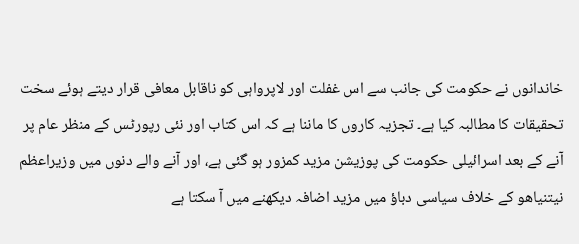خاندانوں نے حکومت کی جانب سے اس غفلت اور لاپرواہی کو ناقابل معافی قرار دیتے ہوئے سخت تحقیقات کا مطالبہ کیا ہے۔ تجزیہ کاروں کا ماننا ہے کہ اس کتاب اور نئی رپورٹس کے منظر عام پر آنے کے بعد اسرائیلی حکومت کی پوزیشن مزید کمزور ہو گئی ہے، اور آنے والے دنوں میں وزیراعظم نیتنیاهو کے خلاف سیاسی دباؤ میں مزید اضافہ دیکھنے میں آ سکتا ہے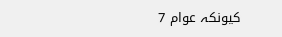کیونکہ عوام 7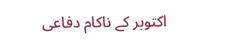اکتوبر کے ناکام دفاعی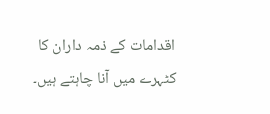اقدامات کے ذمہ داران کا کٹہرے میں آنا چاہتے ہیں۔